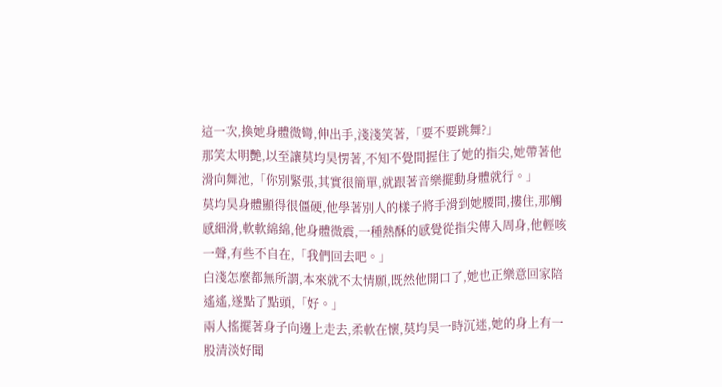這一次,換她身體微彎,伸出手,淺淺笑著,「要不要跳舞?」
那笑太明艷,以至讓莫均昊愣著,不知不覺間握住了她的指尖,她帶著他滑向舞池,「你別緊張,其實很簡單,就跟著音樂擺動身體就行。」
莫均昊身體顯得很僵硬,他學著別人的樣子將手滑到她腰間,摟住,那觸感細滑,軟軟綿綿,他身體微震,一種熱酥的感覺從指尖傳入周身,他輕咳一聲,有些不自在,「我們回去吧。」
白淺怎麼都無所謂,本來就不太情願,既然他開口了,她也正樂意回家陪遙遙,遂點了點頭,「好。」
兩人搖擺著身子向邊上走去,柔軟在懷,莫均昊一時沉迷,她的身上有一股清淡好聞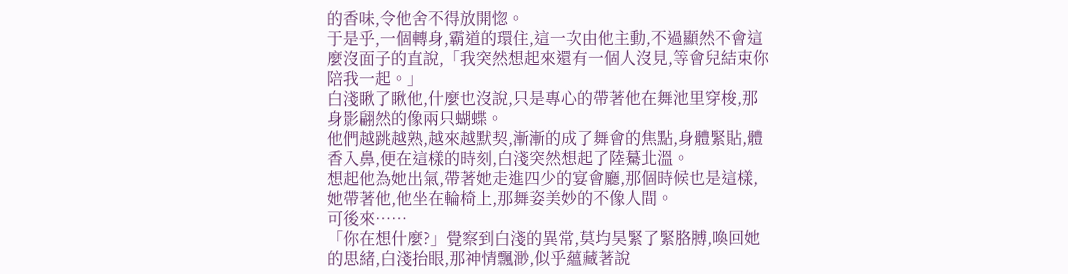的香味,令他舍不得放開惚。
于是乎,一個轉身,霸道的環住,這一次由他主動,不過顯然不會這麼沒面子的直說,「我突然想起來還有一個人沒見,等會兒結束你陪我一起。」
白淺瞅了瞅他,什麼也沒說,只是專心的帶著他在舞池里穿梭,那身影翩然的像兩只蝴蝶。
他們越跳越熟,越來越默契,漸漸的成了舞會的焦點,身體緊貼,體香入鼻,便在這樣的時刻,白淺突然想起了陸驀北溫。
想起他為她出氣,帶著她走進四少的宴會廳,那個時候也是這樣,她帶著他,他坐在輪椅上,那舞姿美妙的不像人間。
可後來……
「你在想什麼?」覺察到白淺的異常,莫均昊緊了緊胳膊,喚回她的思緒,白淺抬眼,那神情飄渺,似乎蘊藏著說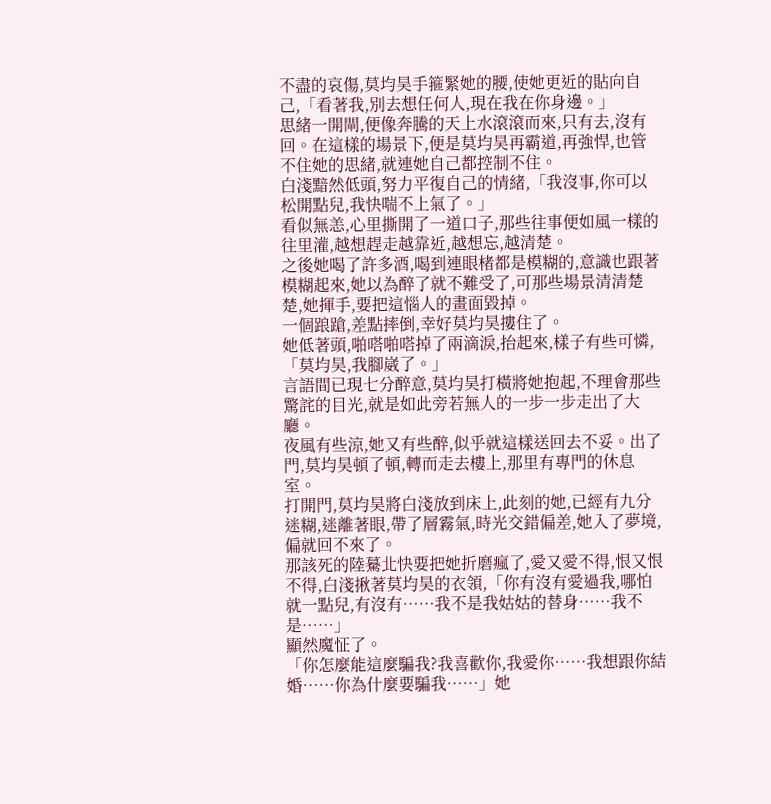不盡的哀傷,莫均昊手箍緊她的腰,使她更近的貼向自己,「看著我,別去想任何人,現在我在你身邊。」
思緒一開閘,便像奔騰的天上水滾滾而來,只有去,沒有回。在這樣的場景下,便是莫均昊再霸道,再強悍,也管不住她的思緒,就連她自己都控制不住。
白淺黯然低頭,努力平復自己的情緒,「我沒事,你可以松開點兒,我快喘不上氣了。」
看似無恙,心里撕開了一道口子,那些往事便如風一樣的往里灌,越想趕走越靠近,越想忘,越清楚。
之後她喝了許多酒,喝到連眼楮都是模糊的,意識也跟著模糊起來,她以為醉了就不難受了,可那些場景清清楚楚,她揮手,要把這惱人的畫面毀掉。
一個踉蹌,差點摔倒,幸好莫均昊摟住了。
她低著頭,啪嗒啪嗒掉了兩滴淚,抬起來,樣子有些可憐,
「莫均昊,我腳崴了。」
言語間已現七分醉意,莫均昊打橫將她抱起,不理會那些驚詫的目光,就是如此旁若無人的一步一步走出了大廳。
夜風有些涼,她又有些醉,似乎就這樣送回去不妥。出了門,莫均昊頓了頓,轉而走去樓上,那里有專門的休息室。
打開門,莫均昊將白淺放到床上,此刻的她,已經有九分迷糊,迷離著眼,帶了層霧氣,時光交錯偏差,她入了夢境,偏就回不來了。
那該死的陸驀北快要把她折磨瘋了,愛又愛不得,恨又恨不得,白淺揪著莫均昊的衣領,「你有沒有愛過我,哪怕就一點兒,有沒有……我不是我姑姑的替身……我不是……」
顯然魔怔了。
「你怎麼能這麼騙我?我喜歡你,我愛你……我想跟你結婚……你為什麼要騙我……」她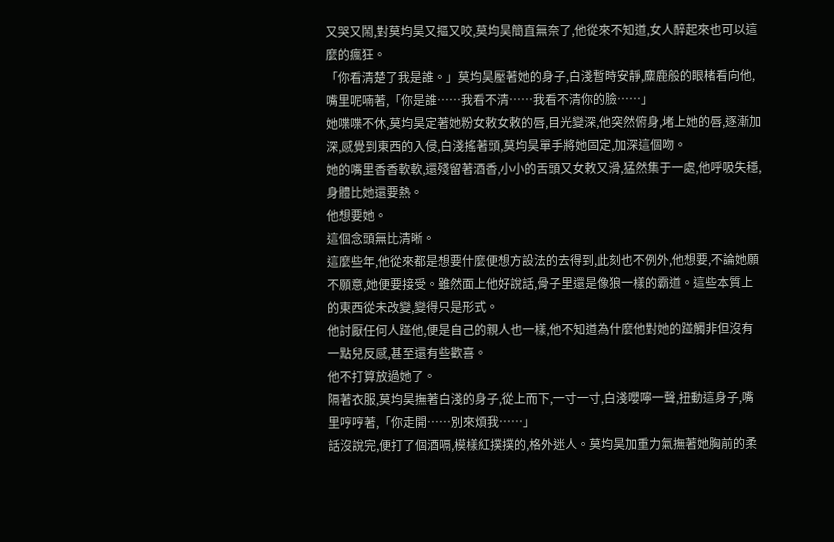又哭又鬧,對莫均昊又摳又咬,莫均昊簡直無奈了,他從來不知道,女人醉起來也可以這麼的瘋狂。
「你看清楚了我是誰。」莫均昊壓著她的身子,白淺暫時安靜,麋鹿般的眼楮看向他,嘴里呢喃著,「你是誰……我看不清……我看不清你的臉……」
她喋喋不休,莫均昊定著她粉女敕女敕的唇,目光變深,他突然俯身,堵上她的唇,逐漸加深,感覺到東西的入侵,白淺搖著頭,莫均昊單手將她固定,加深這個吻。
她的嘴里香香軟軟,還殘留著酒香,小小的舌頭又女敕又滑,猛然集于一處,他呼吸失穩,身體比她還要熱。
他想要她。
這個念頭無比清晰。
這麼些年,他從來都是想要什麼便想方設法的去得到,此刻也不例外,他想要,不論她願不願意,她便要接受。雖然面上他好說話,骨子里還是像狼一樣的霸道。這些本質上的東西從未改變,變得只是形式。
他討厭任何人踫他,便是自己的親人也一樣,他不知道為什麼他對她的踫觸非但沒有一點兒反感,甚至還有些歡喜。
他不打算放過她了。
隔著衣服,莫均昊撫著白淺的身子,從上而下,一寸一寸,白淺嚶嚀一聲,扭動這身子,嘴里哼哼著,「你走開……別來煩我……」
話沒說完,便打了個酒嗝,模樣紅撲撲的,格外迷人。莫均昊加重力氣撫著她胸前的柔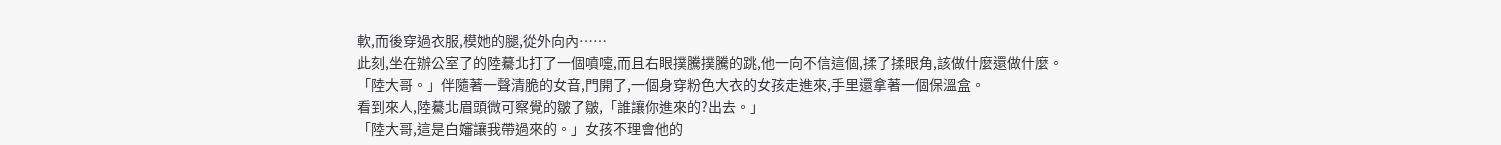軟,而後穿過衣服,模她的腿,從外向內……
此刻,坐在辦公室了的陸驀北打了一個噴嚏,而且右眼撲騰撲騰的跳,他一向不信這個,揉了揉眼角,該做什麼還做什麼。
「陸大哥。」伴隨著一聲清脆的女音,門開了,一個身穿粉色大衣的女孩走進來,手里還拿著一個保溫盒。
看到來人,陸驀北眉頭微可察覺的皺了皺,「誰讓你進來的?出去。」
「陸大哥,這是白嬸讓我帶過來的。」女孩不理會他的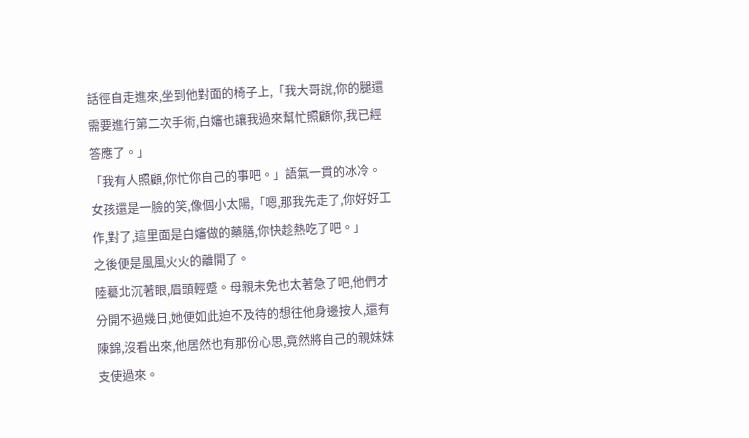話徑自走進來,坐到他對面的椅子上,「我大哥說,你的腿還需要進行第二次手術,白嬸也讓我過來幫忙照顧你,我已經答應了。」
「我有人照顧,你忙你自己的事吧。」語氣一貫的冰冷。
女孩還是一臉的笑,像個小太陽,「嗯,那我先走了,你好好工作,對了,這里面是白嬸做的藥膳,你快趁熱吃了吧。」
之後便是風風火火的離開了。
陸驀北沉著眼,眉頭輕蹙。母親未免也太著急了吧,他們才分開不過幾日,她便如此迫不及待的想往他身邊按人,還有陳錦,沒看出來,他居然也有那份心思,竟然將自己的親妹妹支使過來。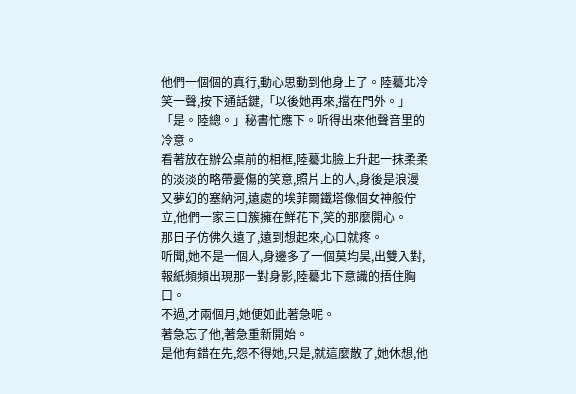他們一個個的真行,動心思動到他身上了。陸驀北冷笑一聲,按下通話鍵,「以後她再來,擋在門外。」「是。陸總。」秘書忙應下。听得出來他聲音里的冷意。
看著放在辦公桌前的相框,陸驀北臉上升起一抹柔柔的淡淡的略帶憂傷的笑意,照片上的人,身後是浪漫又夢幻的塞納河,遠處的埃菲爾鐵塔像個女神般佇立,他們一家三口簇擁在鮮花下,笑的那麼開心。
那日子仿佛久遠了,遠到想起來,心口就疼。
听聞,她不是一個人,身邊多了一個莫均昊,出雙入對,報紙頻頻出現那一對身影,陸驀北下意識的捂住胸口。
不過,才兩個月,她便如此著急呢。
著急忘了他,著急重新開始。
是他有錯在先,怨不得她,只是,就這麼散了,她休想,他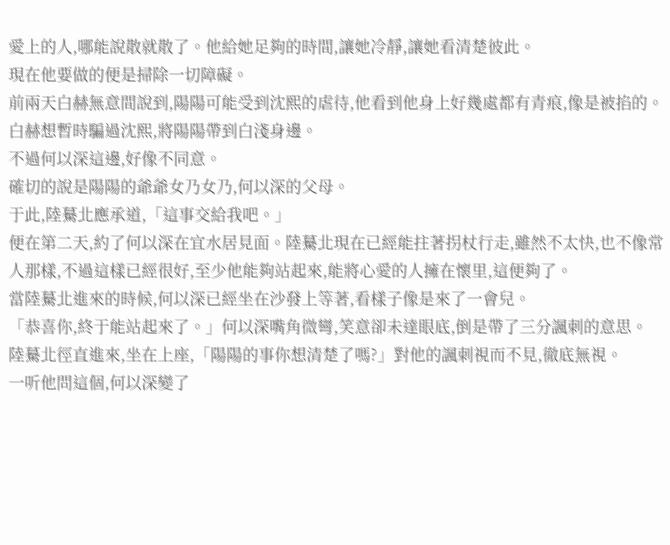愛上的人,哪能說散就散了。他給她足夠的時間,讓她冷靜,讓她看清楚彼此。
現在他要做的便是掃除一切障礙。
前兩天白赫無意間說到,陽陽可能受到沈熙的虐待,他看到他身上好幾處都有青痕,像是被掐的。
白赫想暫時騙過沈熙,將陽陽帶到白淺身邊。
不過何以深這邊,好像不同意。
確切的說是陽陽的爺爺女乃女乃,何以深的父母。
于此,陸驀北應承道,「這事交給我吧。」
便在第二天,約了何以深在宜水居見面。陸驀北現在已經能拄著拐杖行走,雖然不太快,也不像常人那樣,不過這樣已經很好,至少他能夠站起來,能將心愛的人擁在懷里,這便夠了。
當陸驀北進來的時候,何以深已經坐在沙發上等著,看樣子像是來了一會兒。
「恭喜你,終于能站起來了。」何以深嘴角微彎,笑意卻未達眼底,倒是帶了三分諷刺的意思。
陸驀北徑直進來,坐在上座,「陽陽的事你想清楚了嗎?」對他的諷刺視而不見,徹底無視。
一听他問這個,何以深變了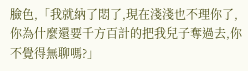臉色,「我就納了悶了,現在淺淺也不理你了,你為什麼還要千方百計的把我兒子奪過去,你不覺得無聊嗎?」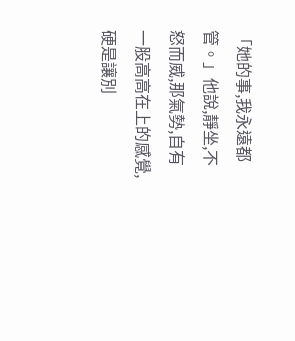「她的事,我永遠都管。」他說,靜坐,不怒而威,那氣勢,自有一股高高在上的感覺,硬是讓別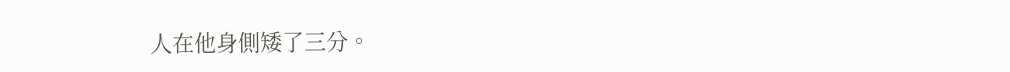人在他身側矮了三分。